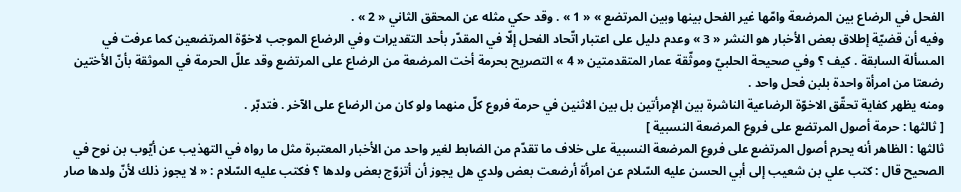الفحل في الرضاع بين المرضعة وامّها غير الفحل بينها وبين المرتضع » « 1 » . وقد حكي مثله عن المحقق الثاني « 2 » .
وفيه أن قضيّة إطلاق بعض الأخبار هو النشر « 3 » وعدم دليل على اعتبار اتّحاد الفحل إلّا في المقدّر بأحد التقديرات وفي الرضاع الموجب لاخوّة المرتضعين كما عرفت في المسألة السابقة . كيف ؟ وفي صحيحة الحلبيّ وموثّقة عمار المتقدمتين « 4 » التصريح بحرمة أخت المرضعة من الرضاع على المرتضع وقد عللّ الحرمة في الموثقة بأنّ الأختين رضعتا من امرأة واحدة بلبن فحل واحد .
ومنه يظهر كفاية تحقّق الاخوّة الرضاعية الناشرة بين الإمرأتين بل بين الاثنين في حرمة فروع كلّ منهما ولو كان من الرضاع على الآخر . فتدبّر .
[ ثالثها : حرمة أصول المرتضع على فروع المرضعة النسبية ]
ثالثها : الظاهر أنه يحرم أصول المرتضع على فروع المرضعة النسبية على خلاف ما تقدّم من الضابط لغير واحد من الأخبار المعتبرة مثل ما رواه في التهذيب عن أيّوب بن نوح في الصحيح قال : كتب علي بن شعيب إلى أبي الحسن عليه السّلام عن امرأة أرضعت بعض ولدي هل يجوز أن أتزوّج بعض ولدها ؟ فكتب عليه السّلام : « لا يجوز ذلك لأنّ ولدها صار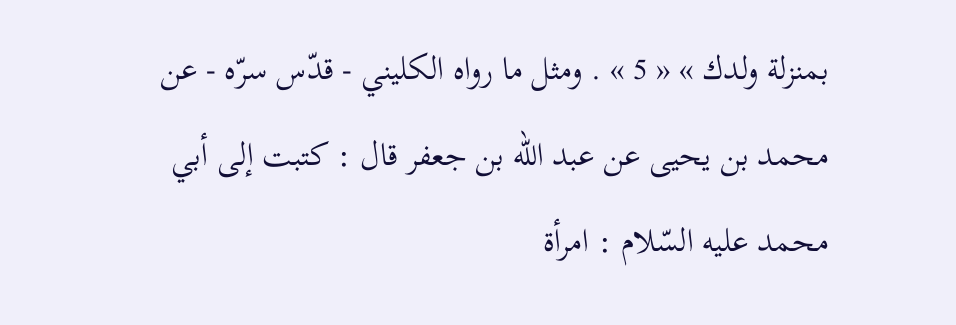بمنزلة ولدك » « 5 » . ومثل ما رواه الكليني - قدّس سرّه - عن محمد بن يحيى عن عبد اللّه بن جعفر قال : كتبت إلى أبي محمد عليه السّلام : امرأة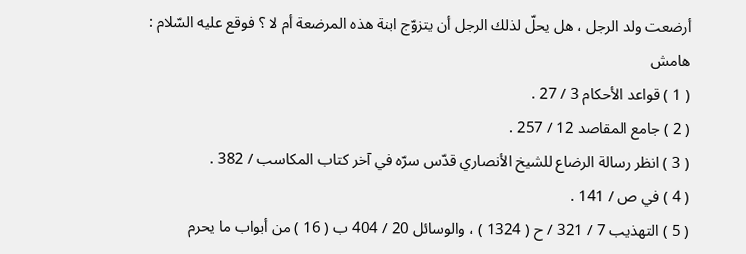أرضعت ولد الرجل ، هل يحلّ لذلك الرجل أن يتزوّج ابنة هذه المرضعة أم لا ؟ فوقع عليه السّلام :
هامش
( 1 ) قواعد الأحكام 3 / 27 .
( 2 ) جامع المقاصد 12 / 257 .
( 3 ) انظر رسالة الرضاع للشيخ الأنصاري قدّس سرّه في آخر كتاب المكاسب / 382 .
( 4 ) في ص / 141 .
( 5 ) التهذيب 7 / 321 / ح ( 1324 ) ، والوسائل 20 / 404 ب ( 16 ) من أبواب ما يحرم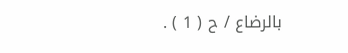بالرضاع / ح ( 1 ) .